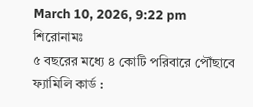March 10, 2026, 9:22 pm
শিরোনামঃ
৫ বছরের মধ্যে ৪ কোটি পরিবারে পৌঁছাবে ফ্যামিলি কার্ড :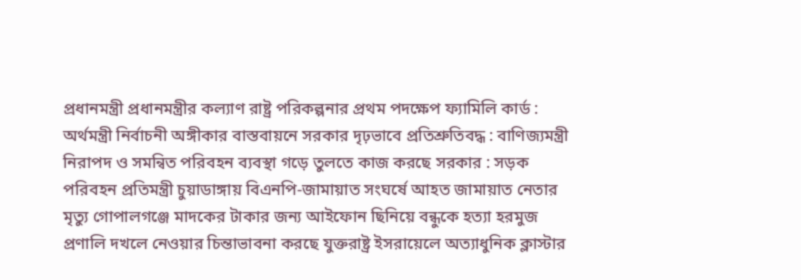প্রধানমন্ত্রী প্রধানমন্ত্রীর কল্যাণ রাষ্ট্র পরিকল্পনার প্রথম পদক্ষেপ ফ্যামিলি কার্ড : অর্থমন্ত্রী নির্বাচনী অঙ্গীকার বাস্তবায়নে সরকার দৃঢ়ভাবে প্রতিশ্রুতিবদ্ধ : বাণিজ্যমন্ত্রী নিরাপদ ও সমন্বিত পরিবহন ব্যবস্থা গড়ে তুলতে কাজ করছে সরকার : সড়ক পরিবহন প্রতিমন্ত্রী চুয়াডাঙ্গায় বিএনপি-জামায়াত সংঘর্ষে আহত জামায়াত নেতার মৃত্যু গোপালগঞ্জে মাদকের টাকার জন্য আইফোন ছিনিয়ে বন্ধুকে হত্যা হরমুজ প্রণালি দখলে নেওয়ার চিন্তাভাবনা করছে যুক্তরাষ্ট্র ইসরায়েলে অত্যাধুনিক ক্লাস্টার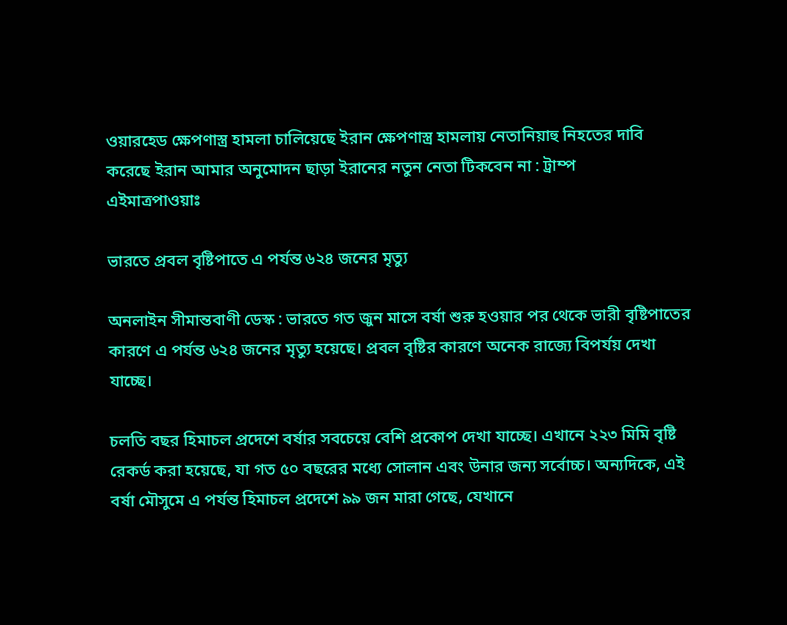ওয়ারহেড ক্ষেপণাস্ত্র হামলা চালিয়েছে ইরান ক্ষেপণাস্ত্র হামলায় নেতানিয়াহু নিহতের দাবি করেছে ইরান আমার অনুমোদন ছাড়া ইরানের নতুন নেতা টিকবেন না : ট্রাম্প
এইমাত্রপাওয়াঃ

ভারতে প্রবল বৃষ্টিপাতে এ পর্যন্ত ৬২৪ জনের মৃত্যু

অনলাইন সীমান্তবাণী ডেস্ক : ভারতে গত জুন মাসে বর্ষা শুরু হওয়ার পর থেকে ভারী বৃষ্টিপাতের কারণে এ পর্যন্ত ৬২৪ জনের মৃত্যু হয়েছে। প্রবল বৃষ্টির কারণে অনেক রাজ্যে বিপর্যয় দেখা যাচ্ছে।

চলতি বছর হিমাচল প্রদেশে বর্ষার সবচেয়ে বেশি প্রকোপ দেখা যাচ্ছে। এখানে ২২৩ মিমি বৃষ্টি রেকর্ড করা হয়েছে, যা গত ৫০ বছরের মধ্যে সোলান এবং উনার জন্য সর্বোচ্চ। অন্যদিকে, এই বর্ষা মৌসুমে এ পর্যন্ত হিমাচল প্রদেশে ৯৯ জন মারা গেছে, যেখানে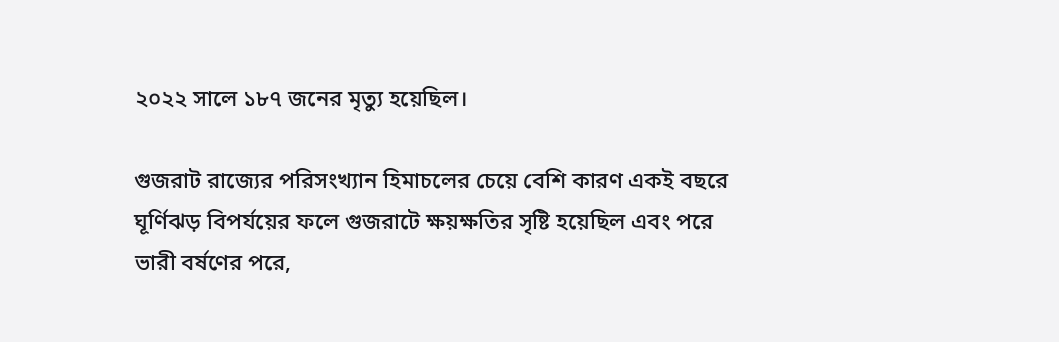২০২২ সালে ১৮৭ জনের মৃত্যু হয়েছিল।

গুজরাট রাজ্যের পরিসংখ্যান হিমাচলের চেয়ে বেশি কারণ একই বছরে ঘূর্ণিঝড় বিপর্যয়ের ফলে গুজরাটে ক্ষয়ক্ষতির সৃষ্টি হয়েছিল এবং পরে ভারী বর্ষণের পরে,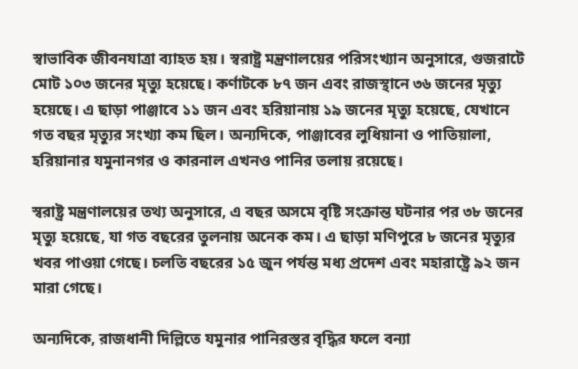স্বাভাবিক জীবনযাত্রা ব্যাহত হয়। স্বরাষ্ট্র মন্ত্রণালয়ের পরিসংখ্যান অনুসারে, গুজরাটে মোট ১০৩ জনের মৃত্যু হয়েছে। কর্ণাটকে ৮৭ জন এবং রাজস্থানে ৩৬ জনের মৃত্যু হয়েছে। এ ছাড়া পাঞ্জাবে ১১ জন এবং হরিয়ানায় ১৯ জনের মৃত্যু হয়েছে, যেখানে গত বছর মৃত্যুর সংখ্যা কম ছিল। অন্যদিকে, পাঞ্জাবের লুধিয়ানা ও পাতিয়ালা, হরিয়ানার যমুনানগর ও কারনাল এখনও পানির তলায় রয়েছে।

স্বরাষ্ট্র মন্ত্রণালয়ের তথ্য অনুসারে, এ বছর অসমে বৃষ্টি সংক্রান্ত ঘটনার পর ৩৮ জনের মৃত্যু হয়েছে, যা গত বছরের তুলনায় অনেক কম। এ ছাড়া মণিপুরে ৮ জনের মৃত্যুর খবর পাওয়া গেছে। চলতি বছরের ১৫ জুন পর্যন্ত মধ্য প্রদেশ এবং মহারাষ্ট্রে ৯২ জন মারা গেছে।

অন্যদিকে, রাজধানী দিল্লিতে যমুনার পানিরস্তর বৃদ্ধির ফলে বন্যা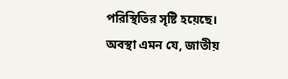পরিস্থিতির সৃষ্টি হয়েছে। অবস্থা এমন যে, জাতীয়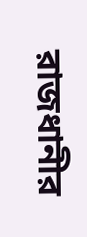রাজধানীর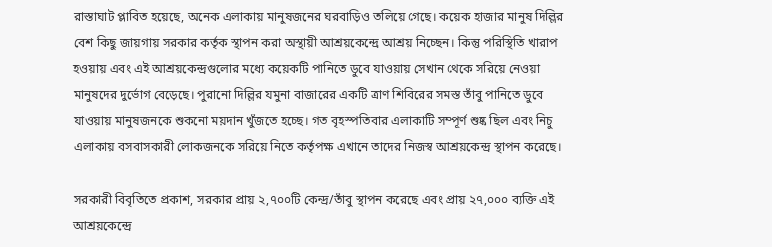রাস্তাঘাট প্লাবিত হয়েছে, অনেক এলাকায় মানুষজনের ঘরবাড়িও তলিয়ে গেছে। কয়েক হাজার মানুষ দিল্লির বেশ কিছু জায়গায় সরকার কর্তৃক স্থাপন করা অস্থায়ী আশ্রয়কেন্দ্রে আশ্রয় নিচ্ছেন। কিন্তু পরিস্থিতি খারাপ হওয়ায় এবং এই আশ্রয়কেন্দ্রগুলোর মধ্যে কয়েকটি পানিতে ডুবে যাওয়ায় সেখান থেকে সরিয়ে নেওয়া মানুষদের দুর্ভোগ বেড়েছে। পুরানো দিল্লির যমুনা বাজারের একটি ত্রাণ শিবিরের সমস্ত তাঁবু পানিতে ডুবে যাওয়ায় মানুষজনকে শুকনো ময়দান খুঁজতে হচ্ছে। গত বৃহস্পতিবার এলাকাটি সম্পূর্ণ শুষ্ক ছিল এবং নিচু এলাকায় বসবাসকারী লোকজনকে সরিয়ে নিতে কর্তৃপক্ষ এখানে তাদের নিজস্ব আশ্রয়কেন্দ্র স্থাপন করেছে।

সরকারী বিবৃতিতে প্রকাশ, সরকার প্রায় ২,৭০০টি কেন্দ্র/তাঁবু স্থাপন করেছে এবং প্রায় ২৭,০০০ ব্যক্তি এই আশ্রয়কেন্দ্রে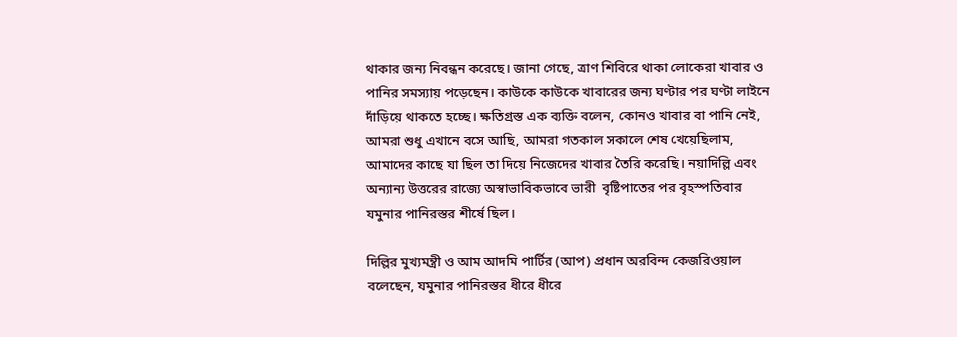থাকার জন্য নিবন্ধন করেছে। জানা গেছে, ত্রাণ শিবিরে থাকা লোকেরা খাবার ও পানির সমস্যায় পড়েছেন। কাউকে কাউকে খাবারের জন্য ঘণ্টার পর ঘণ্টা লাইনে দাঁড়িয়ে থাকতে হচ্ছে। ক্ষতিগ্রস্ত এক ব্যক্তি বলেন, কোনও খাবার বা পানি নেই, আমরা শুধু এখানে বসে আছি, আমরা গতকাল সকালে শেষ খেয়েছিলাম, আমাদের কাছে যা ছিল তা দিয়ে নিজেদের খাবার তৈরি করেছি। নয়াদিল্লি এবং অন্যান্য উত্তরের রাজ্যে অস্বাভাবিকভাবে ভারী  বৃষ্টিপাতের পর বৃহস্পতিবার যমুনার পানিরস্তর শীর্ষে ছিল।

দিল্লির মুখ্যমন্ত্রী ও আম আদমি পার্টির (আপ) প্রধান অরবিন্দ কেজরিওয়াল বলেছেন, যমুনার পানিরস্তর ধীরে ধীরে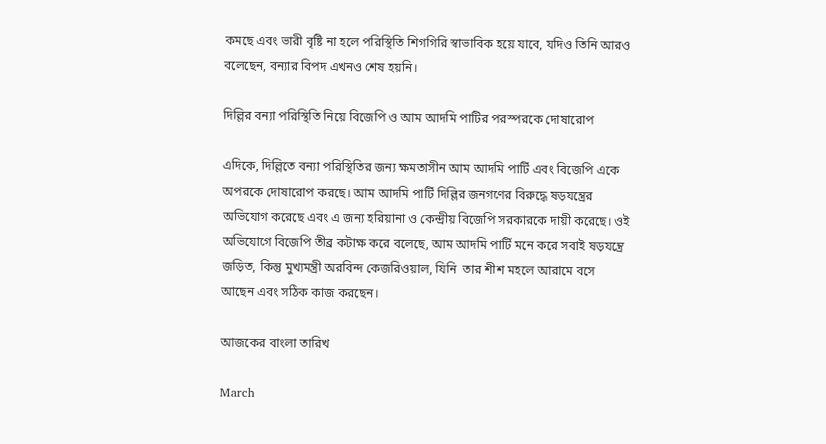কমছে এবং ভারী বৃষ্টি না হলে পরিস্থিতি শিগগিরি স্বাভাবিক হয়ে যাবে, যদিও তিনি আরও বলেছেন, বন্যার বিপদ এখনও শেষ হয়নি।

দিল্লির বন্যা পরিস্থিতি নিয়ে বিজেপি ও আম আদমি পাটির পরস্পরকে দোষারোপ

এদিকে, দিল্লিতে বন্যা পরিস্থিতির জন্য ক্ষমতাসীন আম আদমি পার্টি এবং বিজেপি একে অপরকে দোষারোপ করছে। আম আদমি পার্টি দিল্লির জনগণের বিরুদ্ধে ষড়যন্ত্রের অভিযোগ করেছে এবং এ জন্য হরিয়ানা ও কেন্দ্রীয় বিজেপি সরকারকে দায়ী করেছে। ওই অভিযোগে বিজেপি তীব্র কটাক্ষ করে বলেছে, আম আদমি পার্টি মনে করে সবাই ষড়যন্ত্রে জড়িত, কিন্তু মুখ্যমন্ত্রী অরবিন্দ কেজরিওয়াল, যিনি  তার শীশ মহলে আরামে বসে আছেন এবং সঠিক কাজ করছেন।

আজকের বাংলা তারিখ

March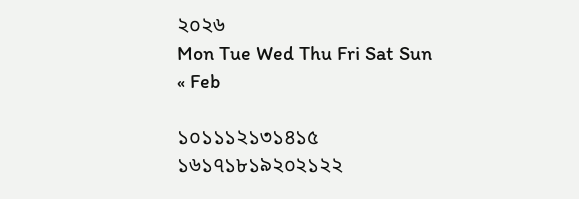২০২৬
Mon Tue Wed Thu Fri Sat Sun
« Feb

১০১১১২১৩১৪১৫
১৬১৭১৮১৯২০২১২২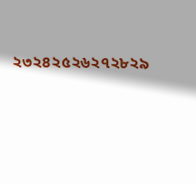২৩২৪২৫২৬২৭২৮২৯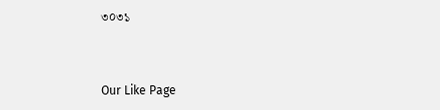৩০৩১


Our Like Page